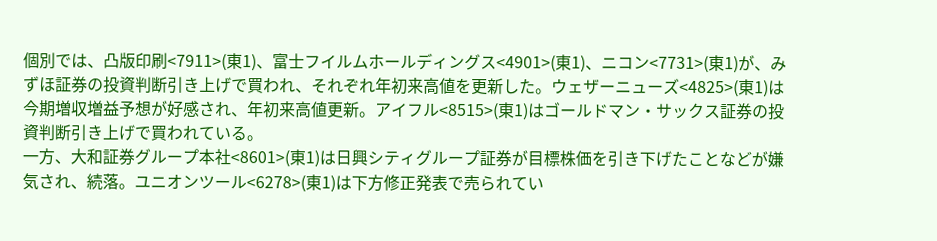個別では、凸版印刷<7911>(東1)、富士フイルムホールディングス<4901>(東1)、ニコン<7731>(東1)が、みずほ証券の投資判断引き上げで買われ、それぞれ年初来高値を更新した。ウェザーニューズ<4825>(東1)は今期増収増益予想が好感され、年初来高値更新。アイフル<8515>(東1)はゴールドマン・サックス証券の投資判断引き上げで買われている。
一方、大和証券グループ本社<8601>(東1)は日興シティグループ証券が目標株価を引き下げたことなどが嫌気され、続落。ユニオンツール<6278>(東1)は下方修正発表で売られてい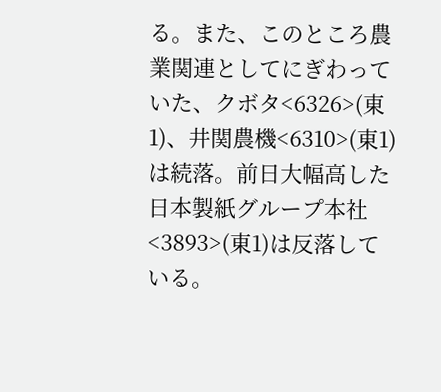る。また、このところ農業関連としてにぎわっていた、クボタ<6326>(東1)、井関農機<6310>(東1)は続落。前日大幅高した日本製紙グループ本社<3893>(東1)は反落している。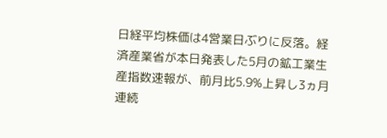日経平均株価は4営業日ぶりに反落。経済産業省が本日発表した5月の鉱工業生産指数速報が、前月比5.9%上昇し3ヵ月連続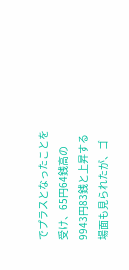でプラスとなったことを受け、65円64銭高の9943円83銭と上昇する場面も見られたが、ゴ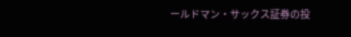ールドマン・サックス証券の投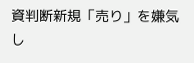資判断新規「売り」を嫌気し